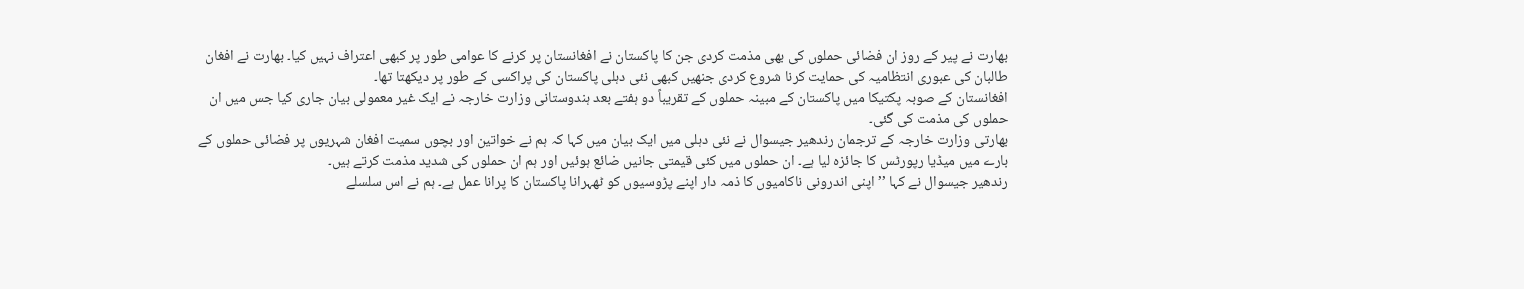بھارت نے پیر کے روز ان فضائی حملوں کی بھی مذمت کردی جن کا پاکستان نے افغانستان پر کرنے کا عوامی طور پر کبھی اعتراف نہیں کیا۔ بھارت نے افغان طالبان کی عبوری انتظامیہ کی حمایت کرنا شروع کردی جنھیں کبھی نئی دہلی پاکستان کی پراکسی کے طور پر دیکھتا تھا۔
افغانستان کے صوبہ پکتیکا میں پاکستان کے مبینہ حملوں کے تقریباً دو ہفتے بعد ہندوستانی وزارت خارجہ نے ایک غیر معمولی بیان جاری کیا جس میں ان حملوں کی مذمت کی گئی۔
بھارتی وزارت خارجہ کے ترجمان رندھیر جیسوال نے نئی دہلی میں ایک بیان میں کہا کہ ہم نے خواتین اور بچوں سمیت افغان شہریوں پر فضائی حملوں کے بارے میں میڈیا رپورٹس کا جائزہ لیا ہے۔ ان حملوں میں کئی قیمتی جانیں ضائع ہوئیں اور ہم ان حملوں کی شدید مذمت کرتے ہیں۔
رندھیر جیسوال نے کہا ’’ اپنی اندرونی ناکامیوں کا ذمہ دار اپنے پڑوسیوں کو ٹھہرانا پاکستان کا پرانا عمل ہے۔ ہم نے اس سلسلے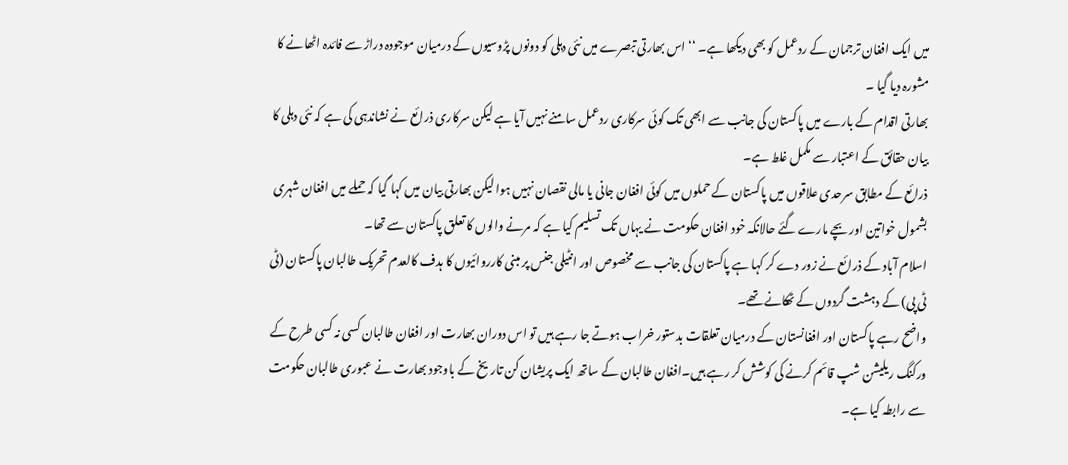میں ایک افغان ترجمان کے ردعمل کو بھی دیکھا ہے۔ ‘‘ اس بھارتی تبصرے میں نئی دہلی کو دونوں پڑوسیوں کے درمیان موجودہ دراڑ سے فائدہ اٹھانے کا مشورہ دیا گیا ۔
بھارتی اقدام کے بارے میں پاکستان کی جانب سے ابھی تک کوئی سرکاری ردعمل سامنے نہیں آیا ہے لیکن سرکاری ذرائع نے نشاندہی کی ہے کہ نئی دہلی کا بیان حقائق کے اعتبار سے مکمل غلط ہے۔
ذرائع کے مطابق سرحدی علاقوں میں پاکستان کے حملوں میں کوئی افغان جانی یا مالی نقصان نہیں ہوا لیکن بھارتی بیان میں کہا گیا کہ حملے میں افغان شہری بشمول خواتین اور بچے مارے گئے حالانکہ خود افغان حکومت نے یہاں تک تسلیم کیا ہے کہ مرنے والوں کا تعلق پاکستان سے تھا۔
اسلام آباد کے ذرائع نے زور دے کر کہا ہے پاکستان کی جانب سے مخصوص اور انٹیلی جنس پر مبنی کارروائیوں کا ہدف کالعدم تحریک طالبان پاکستان (ٹی ٹی پی) کے دہشت گردوں کے ٹھکانے تھے۔
واضح رہے پاکستان اور افغانستان کے درمیان تعلقات بدستور خراب ہوتے جا رہے ہیں تو اس دوران بھارت اور افغان طالبان کسی نہ کسی طرح کے ورکنگ ریلیشن شپ قائم کرنے کی کوشش کر رہے ہیں۔افغان طالبان کے ساتھ ایک پریشان کن تاریخ کے باوجود بھارت نے عبوری طالبان حکومت سے رابطہ کیا ہے۔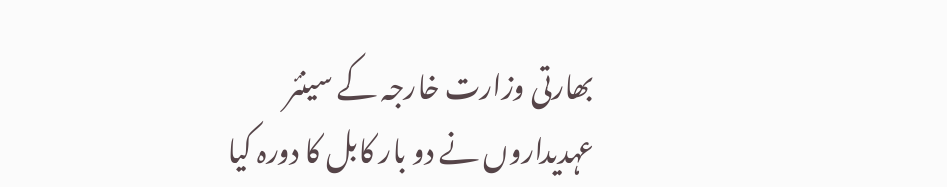بھارتی وزارت خارجہ کے سینئر عہدیداروں نے دو بار کابل کا دورہ کیا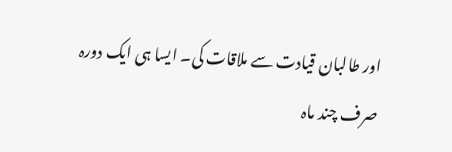اور طالبان قیادت سے ملاقات کی۔ ایسا ہی ایک دورہ صرف چند ماہ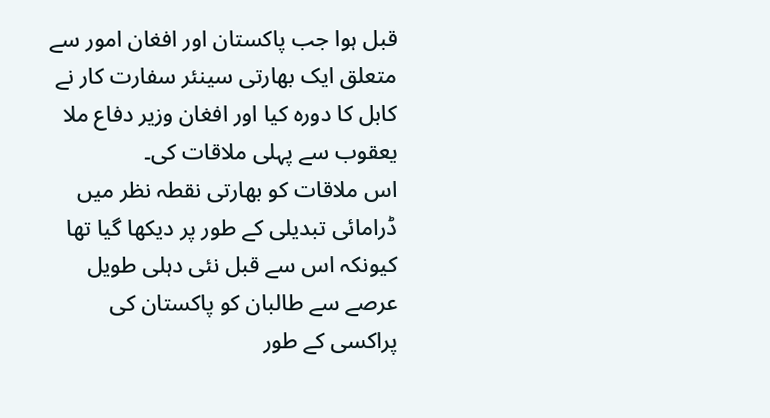قبل ہوا جب پاکستان اور افغان امور سے متعلق ایک بھارتی سینئر سفارت کار نے کابل کا دورہ کیا اور افغان وزیر دفاع ملا یعقوب سے پہلی ملاقات کی۔
اس ملاقات کو بھارتی نقطہ نظر میں ڈرامائی تبدیلی کے طور پر دیکھا گیا تھا کیونکہ اس سے قبل نئی دہلی طویل عرصے سے طالبان کو پاکستان کی پراکسی کے طور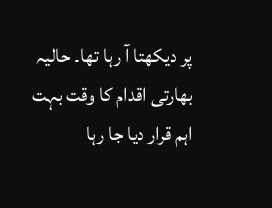پر دیکھتا آ رہا تھا۔ حالیہ بھارتی اقدام کا وقت بہت اہم قرار دیا جا رہا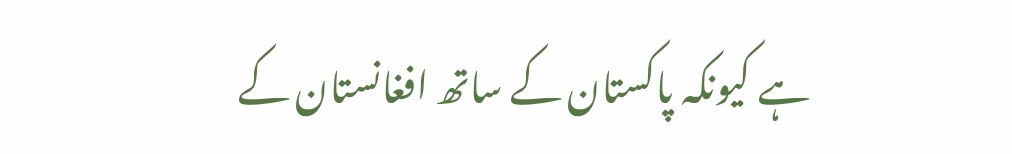ہے کیونکہ پاکستان کے ساتھ افغانستان کے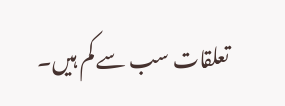تعلقات سب سے کم ہیں۔